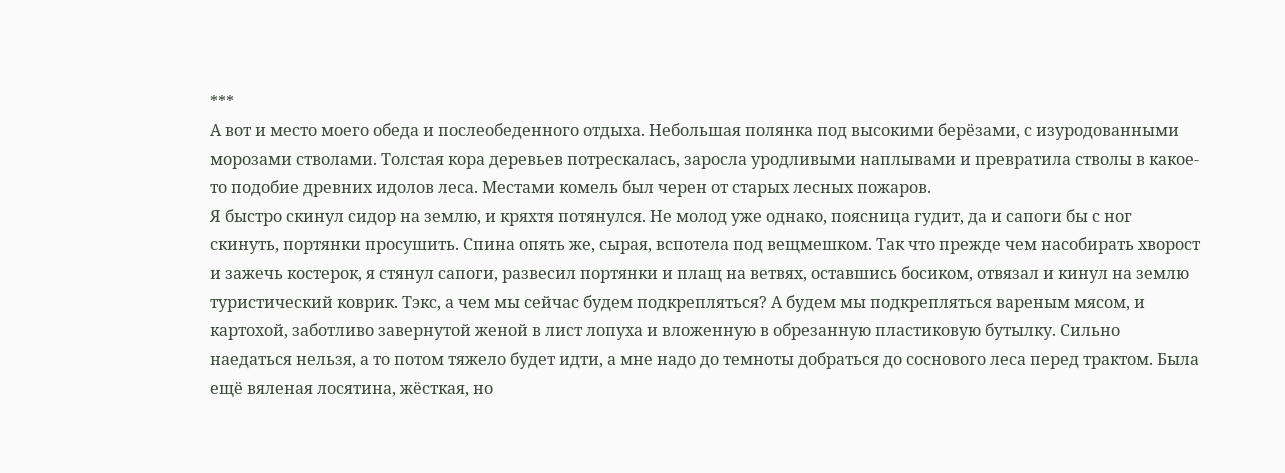***
А вот и место моего обеда и послеобеденного отдыха. Небольшая полянка под высокими берёзами, с изуродованными морозами стволами. Толстая кора деревьев потрескалась, заросла уродливыми наплывами и превратила стволы в какое-то подобие древних идолов леса. Местами комель был черен от старых лесных пожаров.
Я быстро скинул сидор на землю, и кряхтя потянулся. Не молод уже однако, поясница гудит, да и сапоги бы с ног скинуть, портянки просушить. Спина опять же, сырая, вспотела под вещмешком. Так что прежде чем насобирать хворост и зажечь костерок, я стянул сапоги, развесил портянки и плащ на ветвях, оставшись босиком, отвязал и кинул на землю туристический коврик. Тэкс, а чем мы сейчас будем подкрепляться? А будем мы подкрепляться вареным мясом, и картохой, заботливо завернутой женой в лист лопуха и вложенную в обрезанную пластиковую бутылку. Сильно наедаться нельзя, а то потом тяжело будет идти, а мне надо до темноты добраться до соснового леса перед трактом. Была ещё вяленая лосятина, жёсткая, но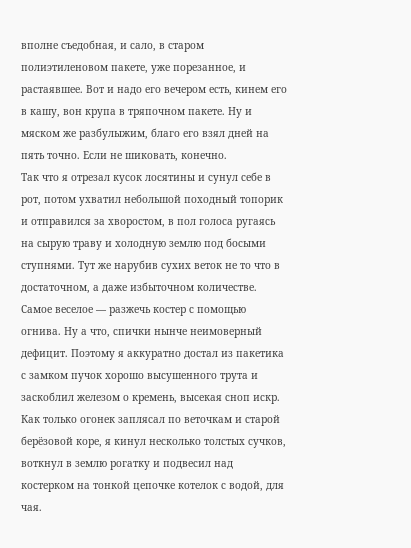вполне съедобная, и сало, в старом полиэтиленовом пакете, уже порезанное, и растаявшее. Вот и надо его вечером есть, кинем его в кашу, вон крупа в тряпочном пакете. Ну и мяском же разбулыжим, благо его взял дней на пять точно. Если не шиковать, конечно.
Так что я отрезал кусок лосятины и сунул себе в рот, потом ухватил небольшой походный топорик и отправился за хворостом, в пол голоса ругаясь на сырую траву и холодную землю под босыми ступнями. Тут же нарубив сухих веток не то что в достаточном, а даже избыточном количестве. Самое веселое — разжечь костер с помощью огнива. Ну а что, спички нынче неимоверный дефицит. Поэтому я аккуратно достал из пакетика с замком пучок хорошо высушенного трута и заскоблил железом о кремень, высекая сноп искр.
Как только огонек заплясал по веточкам и старой берёзовой коре, я кинул несколько толстых сучков, воткнул в землю рогатку и подвесил над костерком на тонкой цепочке котелок с водой, для чая.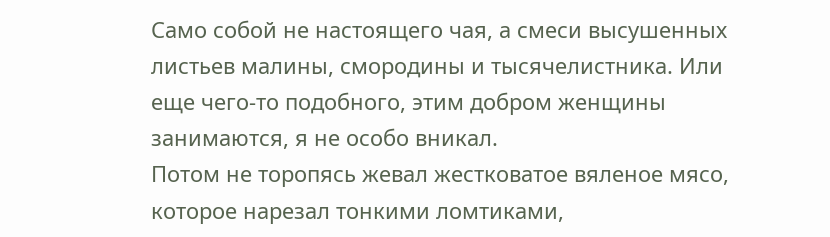Само собой не настоящего чая, а смеси высушенных листьев малины, смородины и тысячелистника. Или еще чего-то подобного, этим добром женщины занимаются, я не особо вникал.
Потом не торопясь жевал жестковатое вяленое мясо, которое нарезал тонкими ломтиками,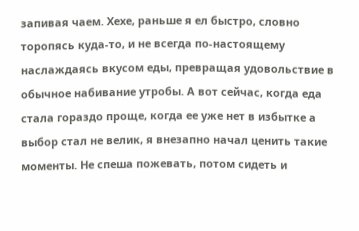запивая чаем. Хехе, раньше я ел быстро, словно торопясь куда-то, и не всегда по-настоящему наслаждаясь вкусом еды, превращая удовольствие в обычное набивание утробы. А вот сейчас, когда еда стала гораздо проще, когда ее уже нет в избытке а выбор стал не велик, я внезапно начал ценить такие моменты. Не спеша пожевать, потом сидеть и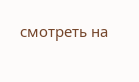смотреть на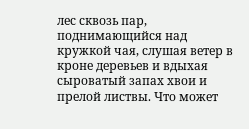лес сквозь пар, поднимающийся над кружкой чая, слушая ветер в кроне деревьев и вдыхая сыроватый запах хвои и прелой листвы. Что может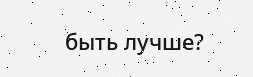быть лучше?